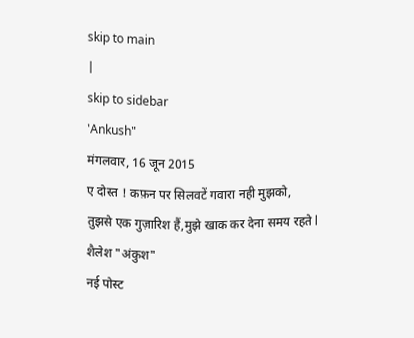skip to main
|
skip to sidebar
'Ankush"
मंगलवार, 16 जून 2015
ए दोस्त ! कफ़न पर सिलवटें गवारा नही मुझको,
तुझसे एक गुज़ारिश हैं,मुझे खाक कर देना समय रहते l
शैलेश "अंकुश"
नई पोस्ट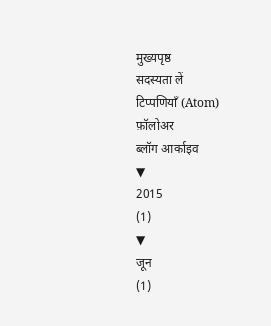मुख्यपृष्ठ
सदस्यता लें
टिप्पणियाँ (Atom)
फ़ॉलोअर
ब्लॉग आर्काइव
▼
2015
(1)
▼
जून
(1)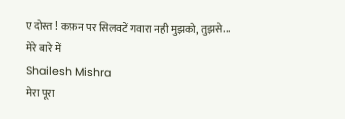ए दोस्त ! कफ़न पर सिलवटें गवारा नही मुझको, तुझसे...
मेरे बारे में
Shailesh Mishra
मेरा पूरा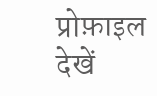प्रोफ़ाइल देखें